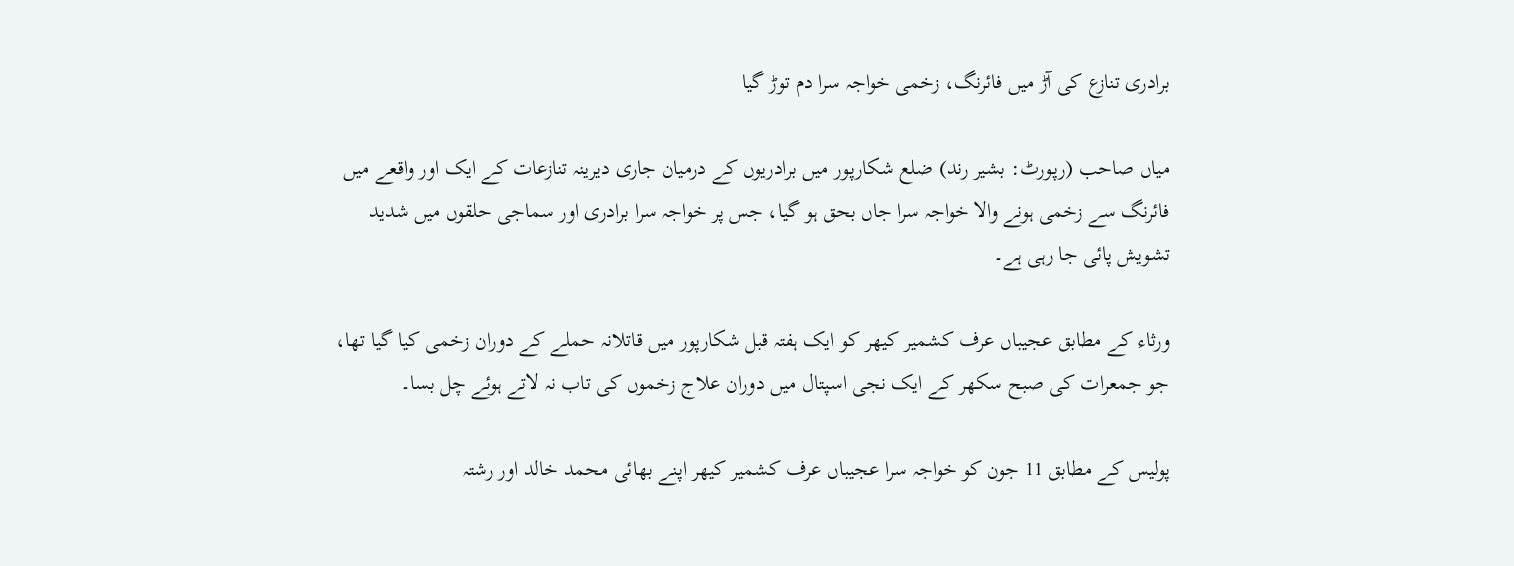برادری تنازع کی آڑ میں فائرنگ، زخمی خواجہ سرا دم توڑ گیا

میاں صاحب (رپورٹ: بشیر رند) ضلع شکارپور میں برادریوں کے درمیان جاری دیرینہ تنازعات کے ایک اور واقعے میں فائرنگ سے زخمی ہونے والا خواجہ سرا جاں بحق ہو گیا، جس پر خواجہ سرا برادری اور سماجی حلقوں میں شدید تشویش پائی جا رہی ہے۔

ورثاء کے مطابق عجیباں عرف کشمیر کیھر کو ایک ہفتہ قبل شکارپور میں قاتلانہ حملے کے دوران زخمی کیا گیا تھا، جو جمعرات کی صبح سکھر کے ایک نجی اسپتال میں دوران علاج زخموں کی تاب نہ لاتے ہوئے چل بسا۔

پولیس کے مطابق 11 جون کو خواجہ سرا عجیباں عرف کشمیر کیھر اپنے بھائی محمد خالد اور رشتہ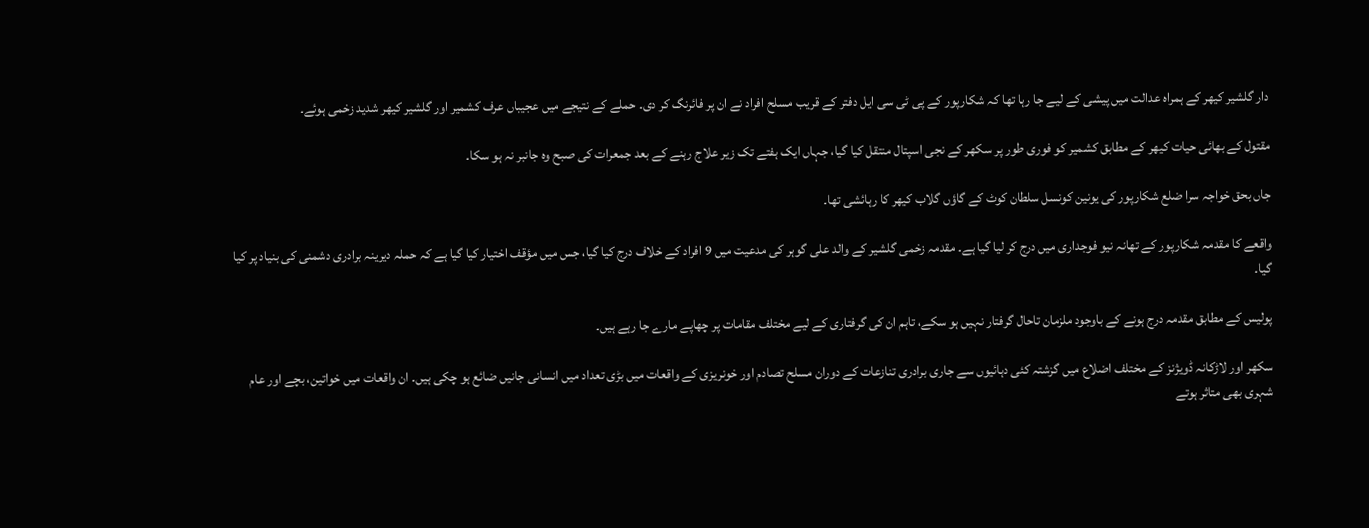دار گلشیر کیھر کے ہمراہ عدالت میں پیشی کے لیے جا رہا تھا کہ شکارپور کے پی ٹی سی ایل دفتر کے قریب مسلح افراد نے ان پر فائرنگ کر دی۔ حملے کے نتیجے میں عجیباں عرف کشمیر اور گلشیر کیھر شدید زخمی ہوئے۔

مقتول کے بھائی حیات کیھر کے مطابق کشمیر کو فوری طور پر سکھر کے نجی اسپتال منتقل کیا گیا، جہاں ایک ہفتے تک زیر علاج رہنے کے بعد جمعرات کی صبح وہ جانبر نہ ہو سکا۔

جاں بحق خواجہ سرا ضلع شکارپور کی یونین کونسل سلطان کوٹ کے گاؤں گلاب کیھر کا رہائشی تھا۔

واقعے کا مقدمہ شکارپور کے تھانہ نیو فوجداری میں درج کر لیا گیا ہے۔ مقدمہ زخمی گلشیر کے والد علی گوہر کی مدعیت میں 9 افراد کے خلاف درج کیا گیا، جس میں مؤقف اختیار کیا گیا ہے کہ حملہ دیرینہ برادری دشمنی کی بنیاد پر کیا گیا۔

پولیس کے مطابق مقدمہ درج ہونے کے باوجود ملزمان تاحال گرفتار نہیں ہو سکے، تاہم ان کی گرفتاری کے لیے مختلف مقامات پر چھاپے مارے جا رہے ہیں۔

سکھر اور لاڑکانہ ڈویژنز کے مختلف اضلاع میں گزشتہ کئی دہائیوں سے جاری برادری تنازعات کے دوران مسلح تصادم اور خونریزی کے واقعات میں بڑی تعداد میں انسانی جانیں ضائع ہو چکی ہیں۔ ان واقعات میں خواتین، بچے اور عام شہری بھی متاثر ہوتے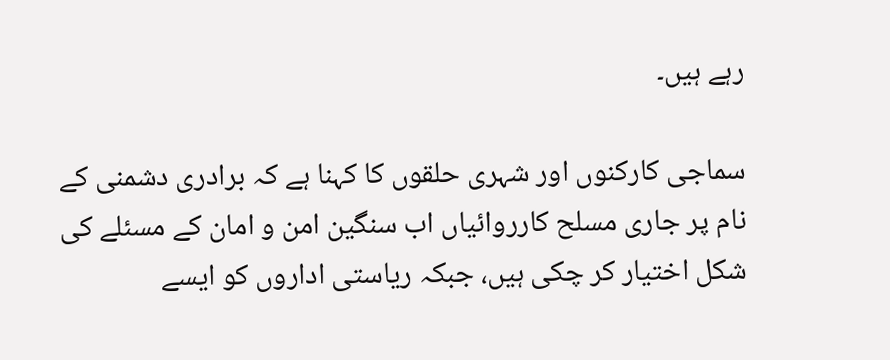رہے ہیں۔

سماجی کارکنوں اور شہری حلقوں کا کہنا ہے کہ برادری دشمنی کے نام پر جاری مسلح کارروائیاں اب سنگین امن و امان کے مسئلے کی شکل اختیار کر چکی ہیں، جبکہ ریاستی اداروں کو ایسے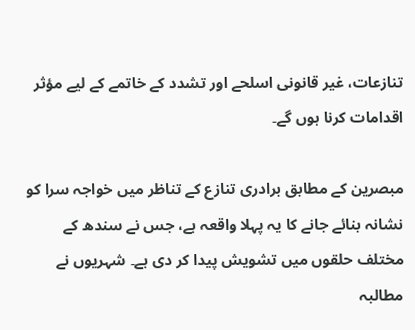تنازعات، غیر قانونی اسلحے اور تشدد کے خاتمے کے لیے مؤثر اقدامات کرنا ہوں گے۔

مبصرین کے مطابق برادری تنازع کے تناظر میں خواجہ سرا کو نشانہ بنائے جانے کا یہ پہلا واقعہ ہے، جس نے سندھ کے مختلف حلقوں میں تشویش پیدا کر دی ہے۔ شہریوں نے مطالبہ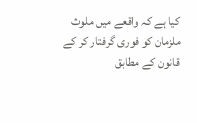کیا ہے کہ واقعے میں ملوث ملزمان کو فوری گرفتار کر کے قانون کے مطابق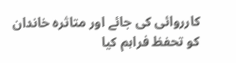کارروائی کی جائے اور متاثرہ خاندان کو تحفظ فراہم کیا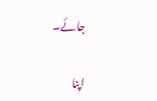جائے۔

اپنا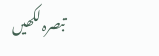تبصرہ لکھیں